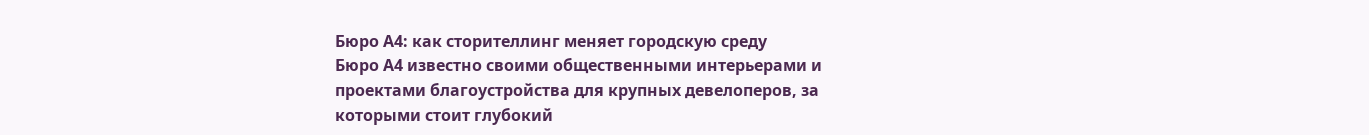Бюро А4: как сторителлинг меняет городскую среду
Бюро А4 известно своими общественными интерьерами и проектами благоустройства для крупных девелоперов, за которыми стоит глубокий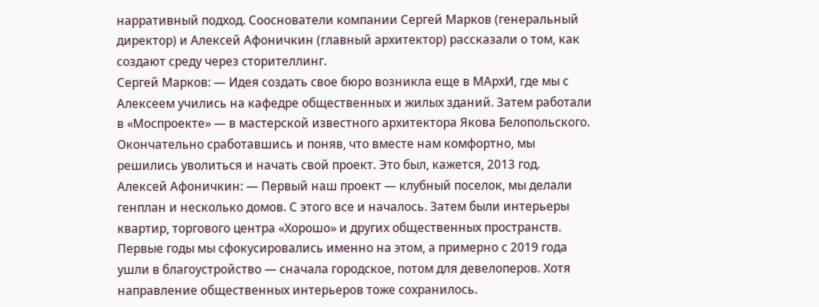нарративный подход. Сооснователи компании Сергей Марков (генеральный директор) и Алексей Афоничкин (главный архитектор) рассказали о том, как создают среду через сторителлинг.
Сергей Марков: — Идея создать свое бюро возникла еще в МАрхИ, где мы с Алексеем учились на кафедре общественных и жилых зданий. Затем работали в «Моспроекте» — в мастерской известного архитектора Якова Белопольского. Окончательно сработавшись и поняв, что вместе нам комфортно, мы решились уволиться и начать свой проект. Это был, кажется, 2013 год.
Алексей Афоничкин: — Первый наш проект — клубный поселок, мы делали генплан и несколько домов. С этого все и началось. Затем были интерьеры квартир, торгового центра «Хорошо» и других общественных пространств. Первые годы мы сфокусировались именно на этом, а примерно с 2019 года ушли в благоустройство — сначала городское, потом для девелоперов. Хотя направление общественных интерьеров тоже сохранилось.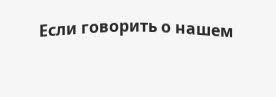Если говорить о нашем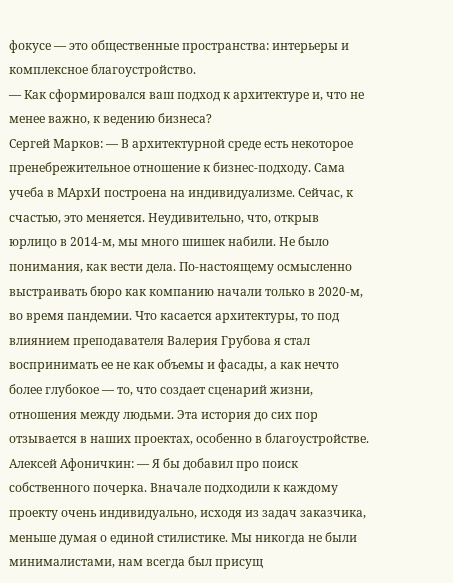фокусе — это общественные пространства: интерьеры и комплексное благоустройство.
— Как сформировался ваш подход к архитектуре и, что не менее важно, к ведению бизнеса?
Сергей Марков: — В архитектурной среде есть некоторое пренебрежительное отношение к бизнес-подходу. Сама учеба в МАрхИ построена на индивидуализме. Сейчас, к счастью, это меняется. Неудивительно, что, открыв юрлицо в 2014-м, мы много шишек набили. Не было понимания, как вести дела. По-настоящему осмысленно выстраивать бюро как компанию начали только в 2020-м, во время пандемии. Что касается архитектуры, то под влиянием преподавателя Валерия Грубова я стал воспринимать ее не как объемы и фасады, а как нечто более глубокое — то, что создает сценарий жизни, отношения между людьми. Эта история до сих пор отзывается в наших проектах, особенно в благоустройстве.
Алексей Афоничкин: — Я бы добавил про поиск собственного почерка. Вначале подходили к каждому проекту очень индивидуально, исходя из задач заказчика, меньше думая о единой стилистике. Мы никогда не были минималистами, нам всегда был присущ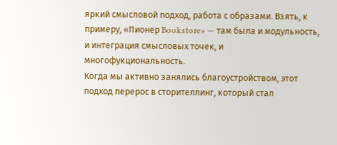яркий смысловой подход, работа с образами. Взять, к примеру, «Пионер Bookstore» — там была и модульность, и интеграция смысловых точек, и многофукциональность.
Когда мы активно занялись благоустройством, этот подход перерос в сторителлинг, который стал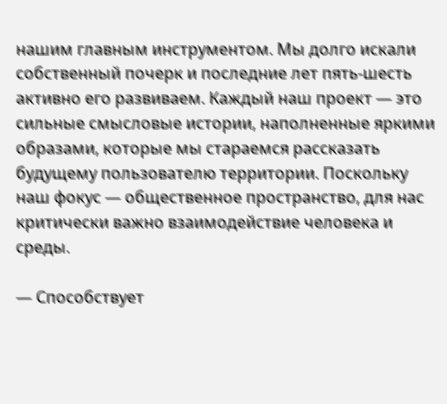нашим главным инструментом. Мы долго искали собственный почерк и последние лет пять-шесть активно его развиваем. Каждый наш проект — это сильные смысловые истории, наполненные яркими образами, которые мы стараемся рассказать будущему пользователю территории. Поскольку наш фокус — общественное пространство, для нас критически важно взаимодействие человека и среды.

— Способствует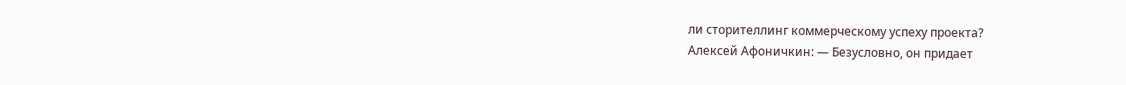ли сторителлинг коммерческому успеху проекта?
Алексей Афоничкин: — Безусловно, он придает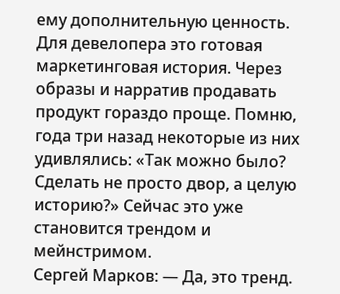ему дополнительную ценность. Для девелопера это готовая маркетинговая история. Через образы и нарратив продавать продукт гораздо проще. Помню, года три назад некоторые из них удивлялись: «Так можно было? Сделать не просто двор, а целую историю?» Сейчас это уже становится трендом и мейнстримом.
Сергей Марков: — Да, это тренд.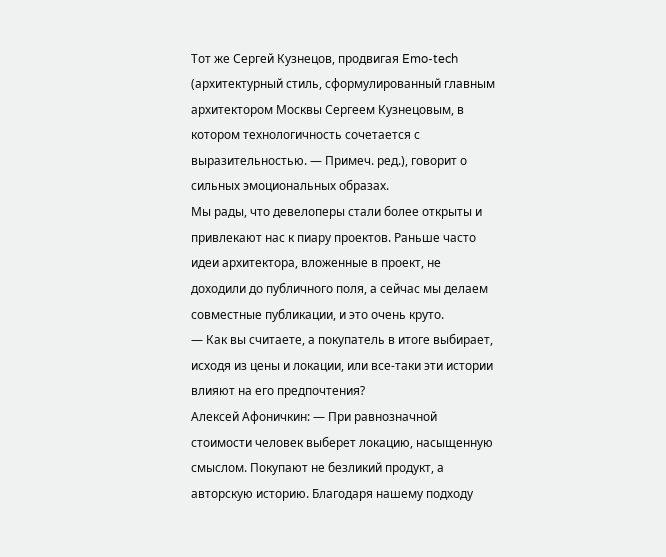Тот же Сергей Кузнецов, продвигая Emo-tech (архитектурный стиль, сформулированный главным архитектором Москвы Сергеем Кузнецовым, в котором технологичность сочетается с выразительностью. — Примеч. ред.), говорит о сильных эмоциональных образах.
Мы рады, что девелоперы стали более открыты и привлекают нас к пиару проектов. Раньше часто идеи архитектора, вложенные в проект, не доходили до публичного поля, а сейчас мы делаем совместные публикации, и это очень круто.
— Как вы считаете, а покупатель в итоге выбирает, исходя из цены и локации, или все-таки эти истории влияют на его предпочтения?
Алексей Афоничкин: — При равнозначной стоимости человек выберет локацию, насыщенную смыслом. Покупают не безликий продукт, а авторскую историю. Благодаря нашему подходу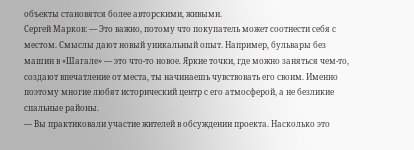объекты становятся более авторскими, живыми.
Сергей Марков: — Это важно, потому что покупатель может соотнести себя с местом. Смыслы дают новый уникальный опыт. Например, бульвары без машин в «Шагале» — это что-то новое. Яркие точки, где можно заняться чем-то, создают впечатление от места, ты начинаешь чувствовать его своим. Именно поэтому многие любят исторический центр с его атмосферой, а не безликие спальные районы.
— Вы практиковали участие жителей в обсуждении проекта. Насколько это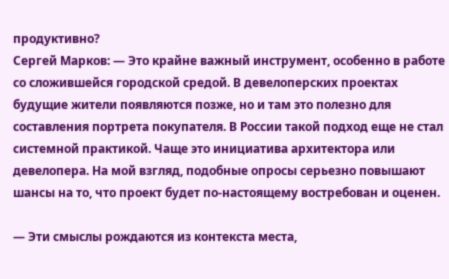продуктивно?
Сергей Марков: — Это крайне важный инструмент, особенно в работе со сложившейся городской средой. В девелоперских проектах будущие жители появляются позже, но и там это полезно для составления портрета покупателя. В России такой подход еще не стал системной практикой. Чаще это инициатива архитектора или девелопера. На мой взгляд, подобные опросы серьезно повышают шансы на то, что проект будет по-настоящему востребован и оценен.

— Эти смыслы рождаются из контекста места,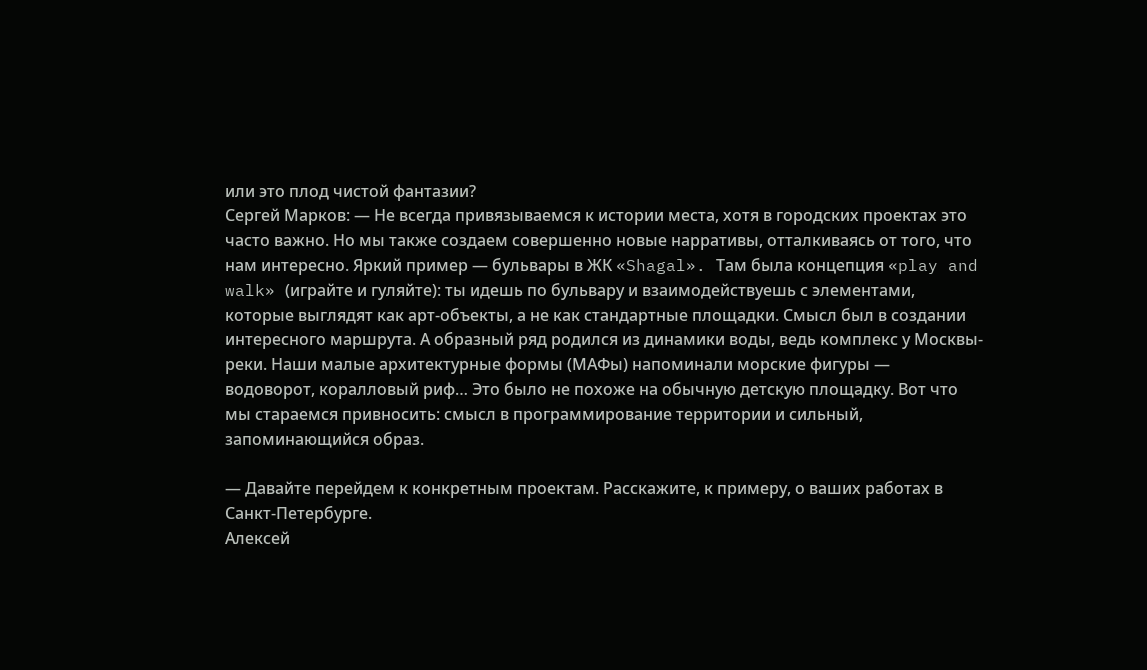или это плод чистой фантазии?
Сергей Марков: — Не всегда привязываемся к истории места, хотя в городских проектах это часто важно. Но мы также создаем совершенно новые нарративы, отталкиваясь от того, что нам интересно. Яркий пример — бульвары в ЖК «Shagal». Там была концепция «play and walk» (играйте и гуляйте): ты идешь по бульвару и взаимодействуешь с элементами, которые выглядят как арт-объекты, а не как стандартные площадки. Смысл был в создании интересного маршрута. А образный ряд родился из динамики воды, ведь комплекс у Москвы-реки. Наши малые архитектурные формы (МАФы) напоминали морские фигуры — водоворот, коралловый риф… Это было не похоже на обычную детскую площадку. Вот что мы стараемся привносить: смысл в программирование территории и сильный, запоминающийся образ.

— Давайте перейдем к конкретным проектам. Расскажите, к примеру, о ваших работах в Санкт-Петербурге.
Алексей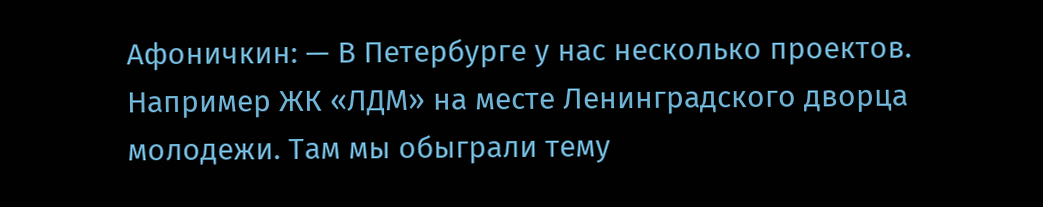Афоничкин: — В Петербурге у нас несколько проектов. Например ЖК «ЛДМ» на месте Ленинградского дворца молодежи. Там мы обыграли тему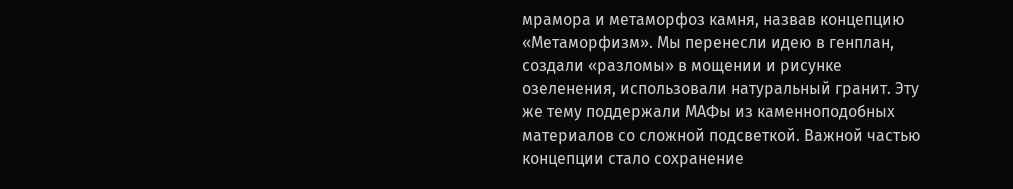мрамора и метаморфоз камня, назвав концепцию «Метаморфизм». Мы перенесли идею в генплан, создали «разломы» в мощении и рисунке озеленения, использовали натуральный гранит. Эту же тему поддержали МАФы из каменноподобных материалов со сложной подсветкой. Важной частью концепции стало сохранение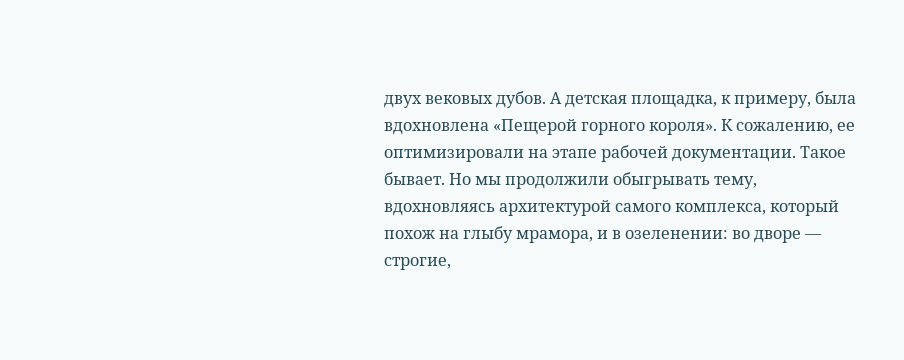двух вековых дубов. А детская площадка, к примеру, была вдохновлена «Пещерой горного короля». К сожалению, ее оптимизировали на этапе рабочей документации. Такое бывает. Но мы продолжили обыгрывать тему, вдохновляясь архитектурой самого комплекса, который похож на глыбу мрамора, и в озеленении: во дворе — строгие,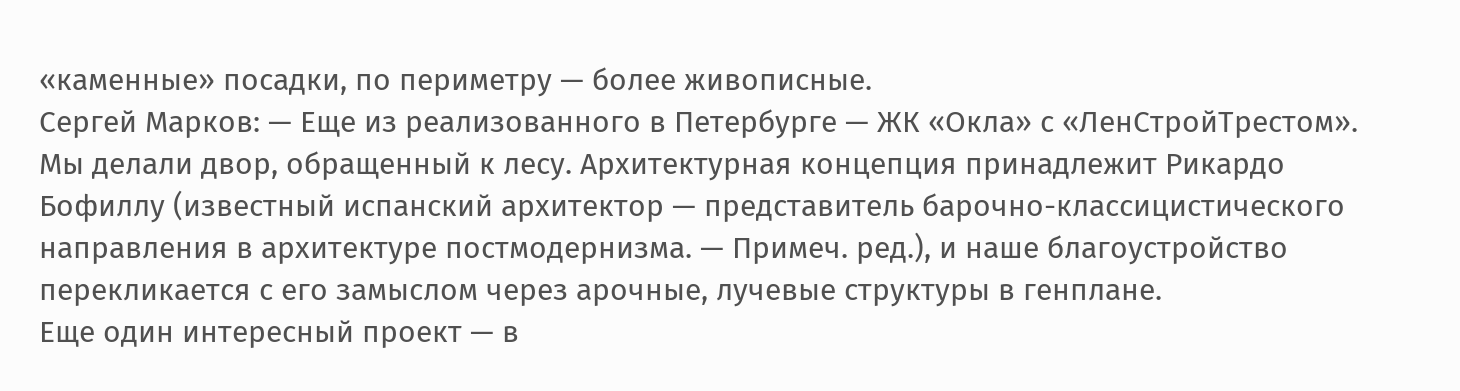«каменные» посадки, по периметру — более живописные.
Сергей Марков: — Еще из реализованного в Петербурге — ЖК «Окла» с «ЛенСтройТрестом». Мы делали двор, обращенный к лесу. Архитектурная концепция принадлежит Рикардо Бофиллу (известный испанский архитектор — представитель барочно-классицистического направления в архитектуре постмодернизма. — Примеч. ред.), и наше благоустройство перекликается с его замыслом через арочные, лучевые структуры в генплане.
Еще один интересный проект — в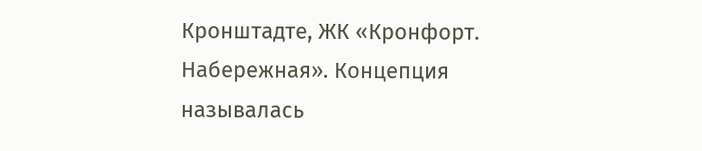Кронштадте, ЖК «Кронфорт. Набережная». Концепция называлась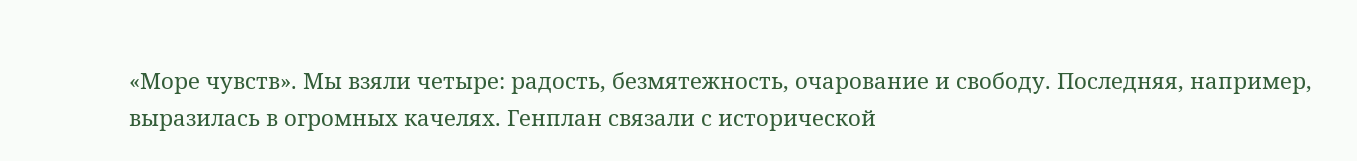«Море чувств». Мы взяли четыре: радость, безмятежность, очарование и свободу. Последняя, например, выразилась в огромных качелях. Генплан связали с исторической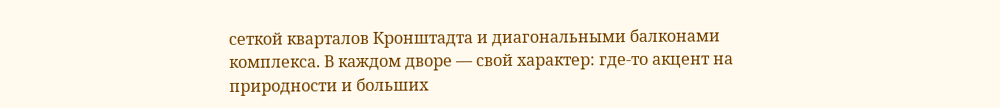сеткой кварталов Кронштадта и диагональными балконами комплекса. В каждом дворе — свой характер: где-то акцент на природности и больших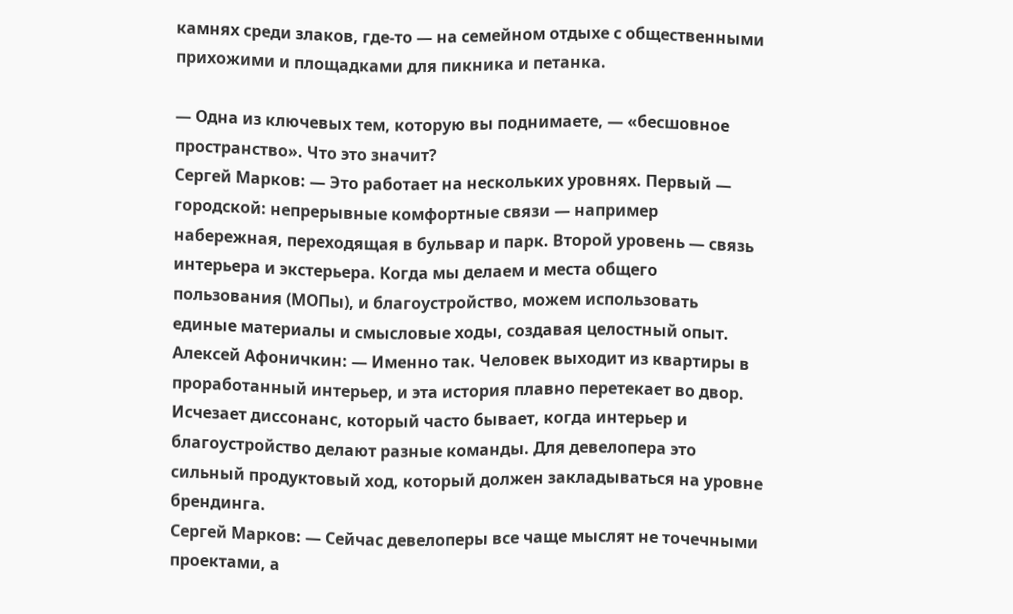камнях среди злаков, где-то — на семейном отдыхе с общественными прихожими и площадками для пикника и петанка.

— Одна из ключевых тем, которую вы поднимаете, — «бесшовное пространство». Что это значит?
Сергей Марков: — Это работает на нескольких уровнях. Первый — городской: непрерывные комфортные связи — например набережная, переходящая в бульвар и парк. Второй уровень — связь интерьера и экстерьера. Когда мы делаем и места общего пользования (МОПы), и благоустройство, можем использовать единые материалы и смысловые ходы, создавая целостный опыт.
Алексей Афоничкин: — Именно так. Человек выходит из квартиры в проработанный интерьер, и эта история плавно перетекает во двор. Исчезает диссонанс, который часто бывает, когда интерьер и благоустройство делают разные команды. Для девелопера это сильный продуктовый ход, который должен закладываться на уровне брендинга.
Сергей Марков: — Сейчас девелоперы все чаще мыслят не точечными проектами, а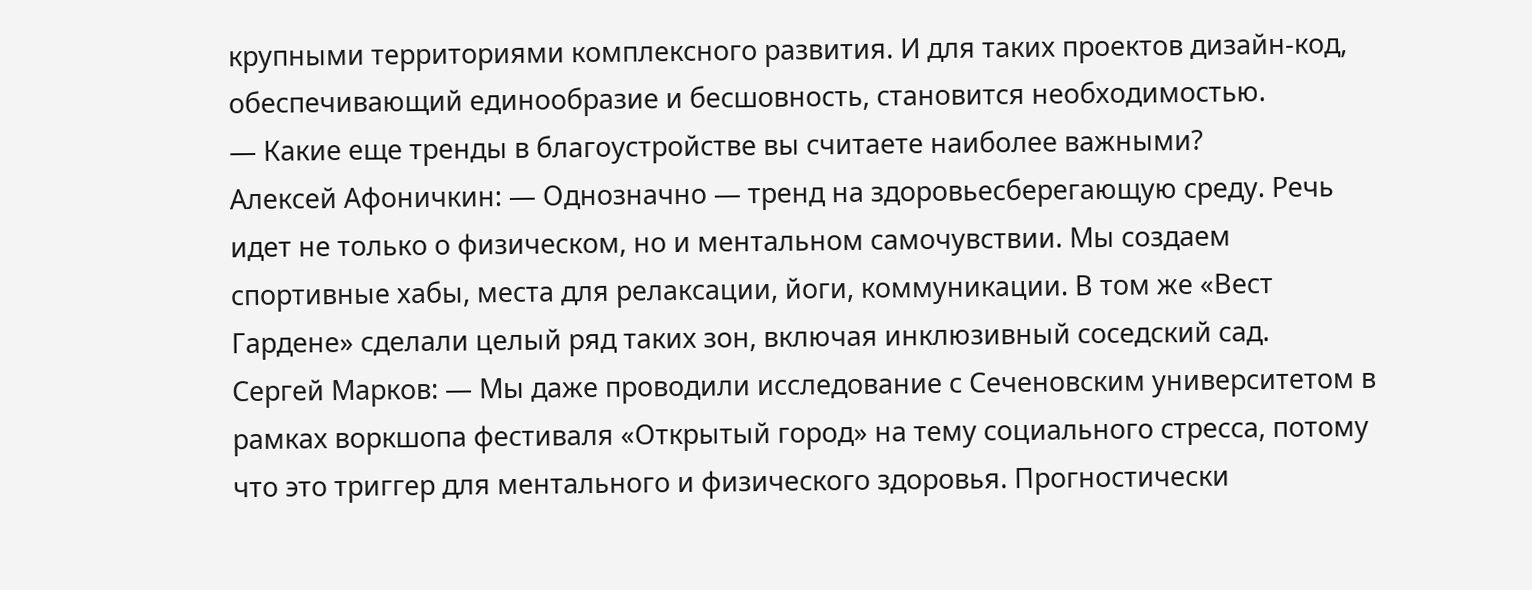крупными территориями комплексного развития. И для таких проектов дизайн-код, обеспечивающий единообразие и бесшовность, становится необходимостью.
— Какие еще тренды в благоустройстве вы считаете наиболее важными?
Алексей Афоничкин: — Однозначно — тренд на здоровьесберегающую среду. Речь идет не только о физическом, но и ментальном самочувствии. Мы создаем спортивные хабы, места для релаксации, йоги, коммуникации. В том же «Вест Гардене» сделали целый ряд таких зон, включая инклюзивный соседский сад.
Сергей Марков: — Мы даже проводили исследование с Сеченовским университетом в рамках воркшопа фестиваля «Открытый город» на тему социального стресса, потому что это триггер для ментального и физического здоровья. Прогностически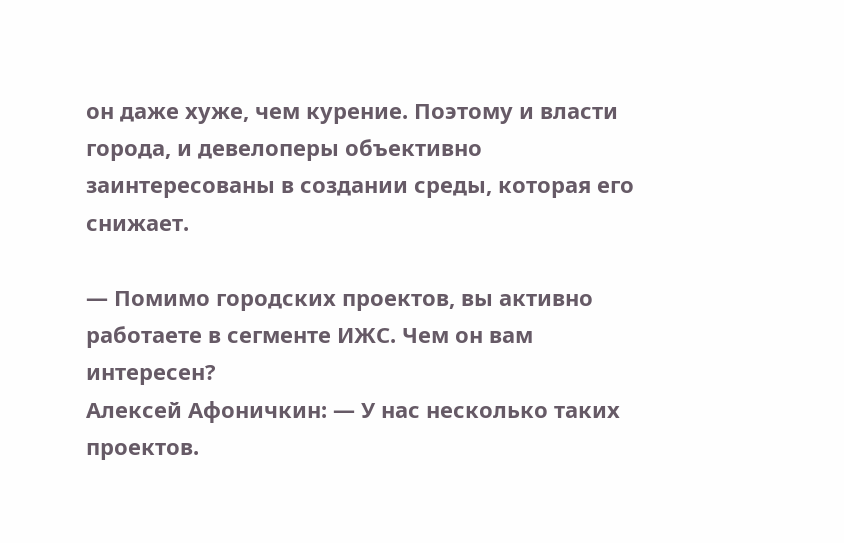он даже хуже, чем курение. Поэтому и власти города, и девелоперы объективно заинтересованы в создании среды, которая его снижает.

— Помимо городских проектов, вы активно работаете в сегменте ИЖС. Чем он вам интересен?
Алексей Афоничкин: — У нас несколько таких проектов.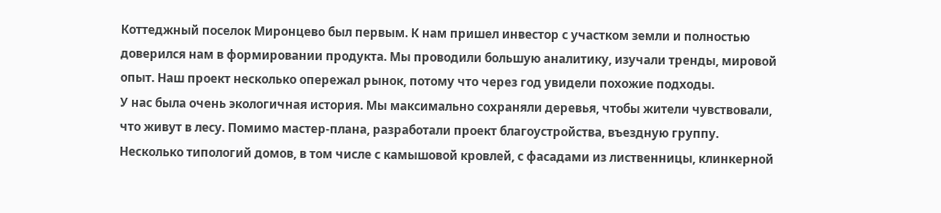Коттеджный поселок Миронцево был первым. К нам пришел инвестор с участком земли и полностью доверился нам в формировании продукта. Мы проводили большую аналитику, изучали тренды, мировой опыт. Наш проект несколько опережал рынок, потому что через год увидели похожие подходы.
У нас была очень экологичная история. Мы максимально сохраняли деревья, чтобы жители чувствовали, что живут в лесу. Помимо мастер-плана, разработали проект благоустройства, въездную группу. Несколько типологий домов, в том числе с камышовой кровлей, с фасадами из лиственницы, клинкерной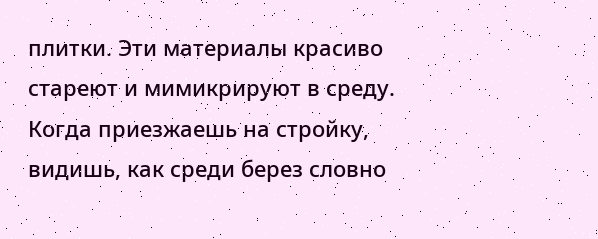плитки. Эти материалы красиво стареют и мимикрируют в среду. Когда приезжаешь на стройку, видишь, как среди берез словно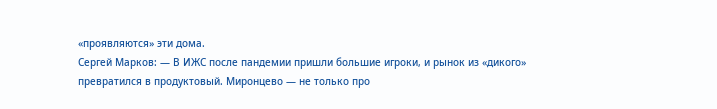«проявляются» эти дома.
Сергей Марков: — В ИЖС после пандемии пришли большие игроки, и рынок из «дикого» превратился в продуктовый. Миронцево — не только про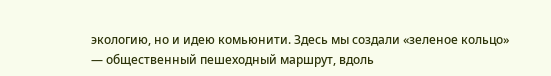экологию, но и идею комьюнити. Здесь мы создали «зеленое кольцо» — общественный пешеходный маршрут, вдоль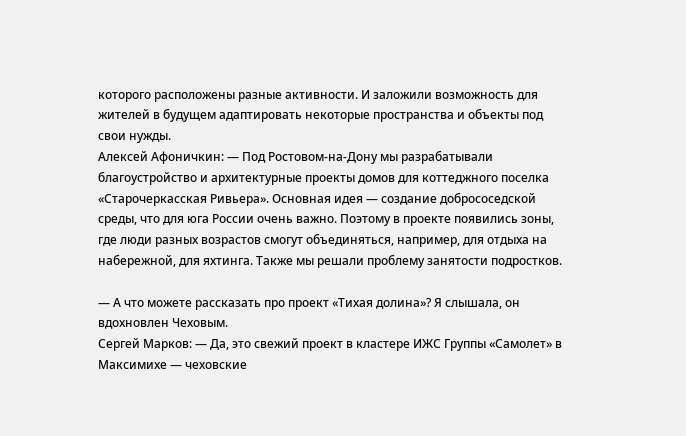которого расположены разные активности. И заложили возможность для жителей в будущем адаптировать некоторые пространства и объекты под свои нужды.
Алексей Афоничкин: — Под Ростовом-на-Дону мы разрабатывали благоустройство и архитектурные проекты домов для коттеджного поселка «Старочеркасская Ривьера». Основная идея — создание добрососедской среды, что для юга России очень важно. Поэтому в проекте появились зоны, где люди разных возрастов смогут объединяться, например, для отдыха на набережной, для яхтинга. Также мы решали проблему занятости подростков.

— А что можете рассказать про проект «Тихая долина»? Я слышала, он вдохновлен Чеховым.
Сергей Марков: — Да, это свежий проект в кластере ИЖС Группы «Самолет» в Максимихе — чеховские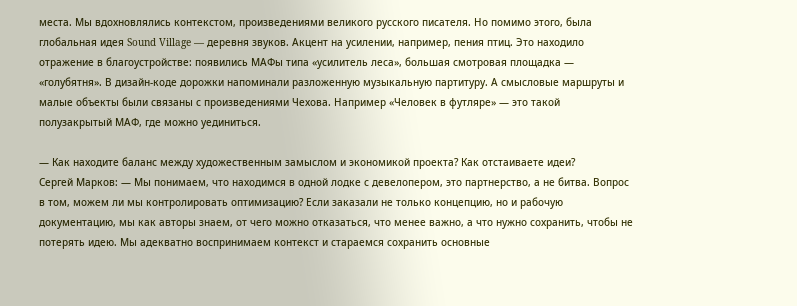места. Мы вдохновлялись контекстом, произведениями великого русского писателя. Но помимо этого, была глобальная идея Sound Village — деревня звуков. Акцент на усилении, например, пения птиц. Это находило отражение в благоустройстве: появились МАФы типа «усилитель леса», большая смотровая площадка — «голубятня». В дизайн-коде дорожки напоминали разложенную музыкальную партитуру. А смысловые маршруты и малые объекты были связаны с произведениями Чехова. Например «Человек в футляре» — это такой полузакрытый МАФ, где можно уединиться.

— Как находите баланс между художественным замыслом и экономикой проекта? Как отстаиваете идеи?
Сергей Марков: — Мы понимаем, что находимся в одной лодке с девелопером, это партнерство, а не битва. Вопрос в том, можем ли мы контролировать оптимизацию? Если заказали не только концепцию, но и рабочую документацию, мы как авторы знаем, от чего можно отказаться, что менее важно, а что нужно сохранить, чтобы не потерять идею. Мы адекватно воспринимаем контекст и стараемся сохранить основные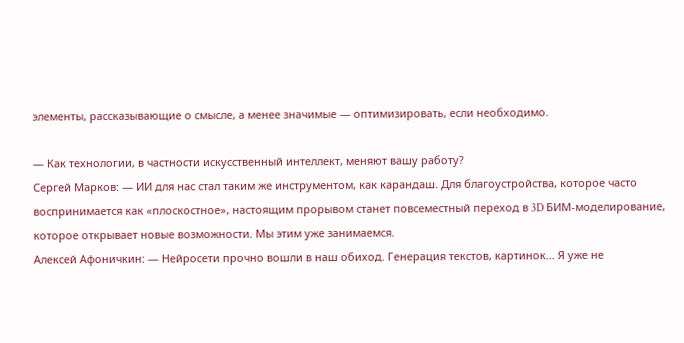элементы, рассказывающие о смысле, а менее значимые — оптимизировать, если необходимо.

— Как технологии, в частности искусственный интеллект, меняют вашу работу?
Сергей Марков: — ИИ для нас стал таким же инструментом, как карандаш. Для благоустройства, которое часто воспринимается как «плоскостное», настоящим прорывом станет повсеместный переход в 3D БИМ-моделирование, которое открывает новые возможности. Мы этим уже занимаемся.
Алексей Афоничкин: — Нейросети прочно вошли в наш обиход. Генерация текстов, картинок... Я уже не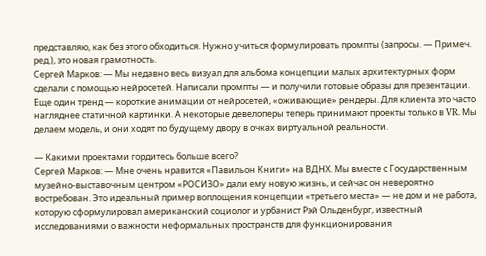представляю, как без этого обходиться. Нужно учиться формулировать промпты (запросы. — Примеч. ред.), это новая грамотность.
Сергей Марков: — Мы недавно весь визуал для альбома концепции малых архитектурных форм сделали с помощью нейросетей. Написали промпты — и получили готовые образы для презентации. Еще один тренд — короткие анимации от нейросетей, «оживающие» рендеры. Для клиента это часто нагляднее статичной картинки. А некоторые девелоперы теперь принимают проекты только в VR. Мы делаем модель, и они ходят по будущему двору в очках виртуальной реальности.

— Какими проектами гордитесь больше всего?
Сергей Марков: — Мне очень нравится «Павильон Книги» на ВДНХ. Мы вместе с Государственным музейно-выставочным центром «РОСИЗО» дали ему новую жизнь, и сейчас он невероятно востребован. Это идеальный пример воплощения концепции «третьего места» — не дом и не работа, которую сформулировал американский социолог и урбанист Рэй Ольденбург, известный исследованиями о важности неформальных пространств для функционирования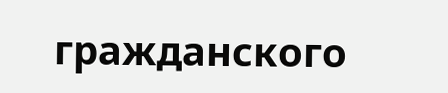гражданского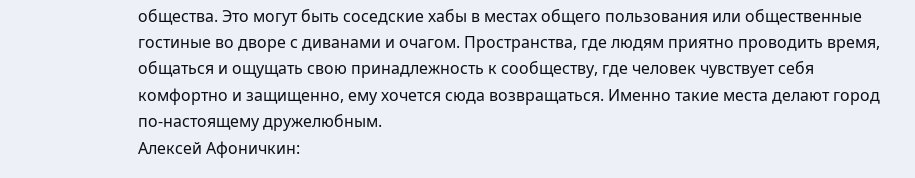общества. Это могут быть соседские хабы в местах общего пользования или общественные гостиные во дворе с диванами и очагом. Пространства, где людям приятно проводить время, общаться и ощущать свою принадлежность к сообществу, где человек чувствует себя комфортно и защищенно, ему хочется сюда возвращаться. Именно такие места делают город по-настоящему дружелюбным.
Алексей Афоничкин: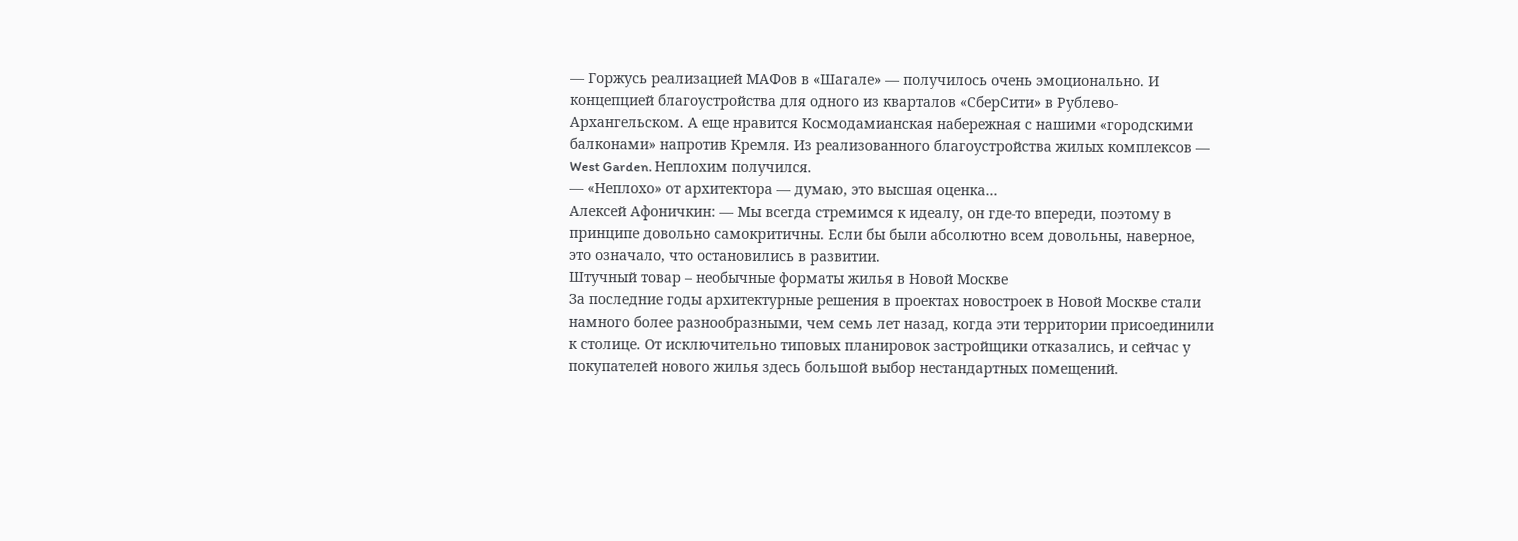— Горжусь реализацией МАФов в «Шагале» — получилось очень эмоционально. И концепцией благоустройства для одного из кварталов «СберСити» в Рублево-Архангельском. А еще нравится Космодамианская набережная с нашими «городскими балконами» напротив Кремля. Из реализованного благоустройства жилых комплексов — West Garden. Неплохим получился.
— «Неплохо» от архитектора — думаю, это высшая оценка…
Алексей Афоничкин: — Мы всегда стремимся к идеалу, он где-то впереди, поэтому в принципе довольно самокритичны. Если бы были абсолютно всем довольны, наверное, это означало, что остановились в развитии.
Штучный товар – необычные форматы жилья в Новой Москве
За последние годы архитектурные решения в проектах новостроек в Новой Москве стали намного более разнообразными, чем семь лет назад, когда эти территории присоединили к столице. От исключительно типовых планировок застройщики отказались, и сейчас у покупателей нового жилья здесь большой выбор нестандартных помещений.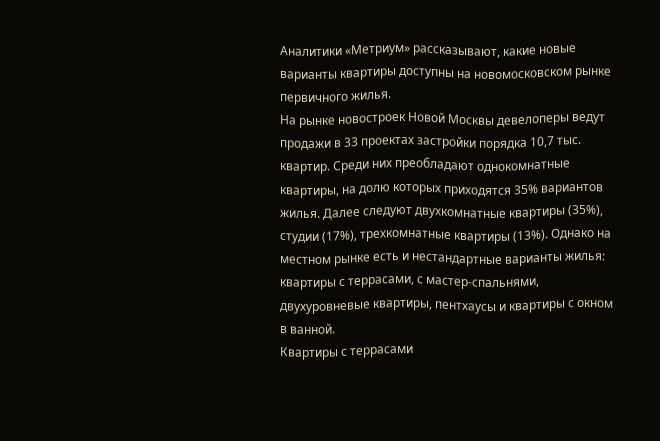Аналитики «Метриум» рассказывают, какие новые варианты квартиры доступны на новомосковском рынке первичного жилья.
На рынке новостроек Новой Москвы девелоперы ведут продажи в 33 проектах застройки порядка 10,7 тыс. квартир. Среди них преобладают однокомнатные квартиры, на долю которых приходятся 35% вариантов жилья. Далее следуют двухкомнатные квартиры (35%), студии (17%), трехкомнатные квартиры (13%). Однако на местном рынке есть и нестандартные варианты жилья: квартиры с террасами, с мастер-спальнями, двухуровневые квартиры, пентхаусы и квартиры с окном в ванной.
Квартиры с террасами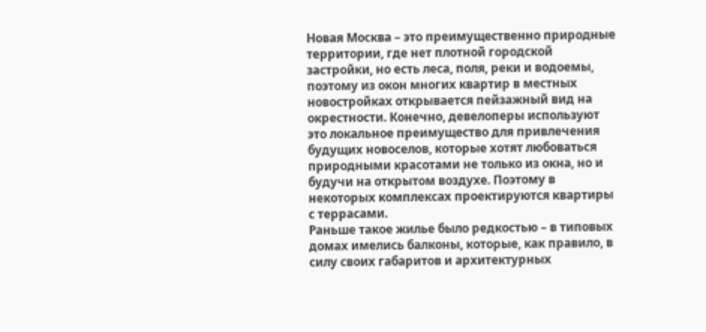Новая Москва – это преимущественно природные территории, где нет плотной городской застройки, но есть леса, поля, реки и водоемы, поэтому из окон многих квартир в местных новостройках открывается пейзажный вид на окрестности. Конечно, девелоперы используют это локальное преимущество для привлечения будущих новоселов, которые хотят любоваться природными красотами не только из окна, но и будучи на открытом воздухе. Поэтому в некоторых комплексах проектируются квартиры с террасами.
Раньше такое жилье было редкостью – в типовых домах имелись балконы, которые, как правило, в силу своих габаритов и архитектурных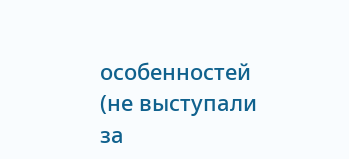особенностей (не выступали за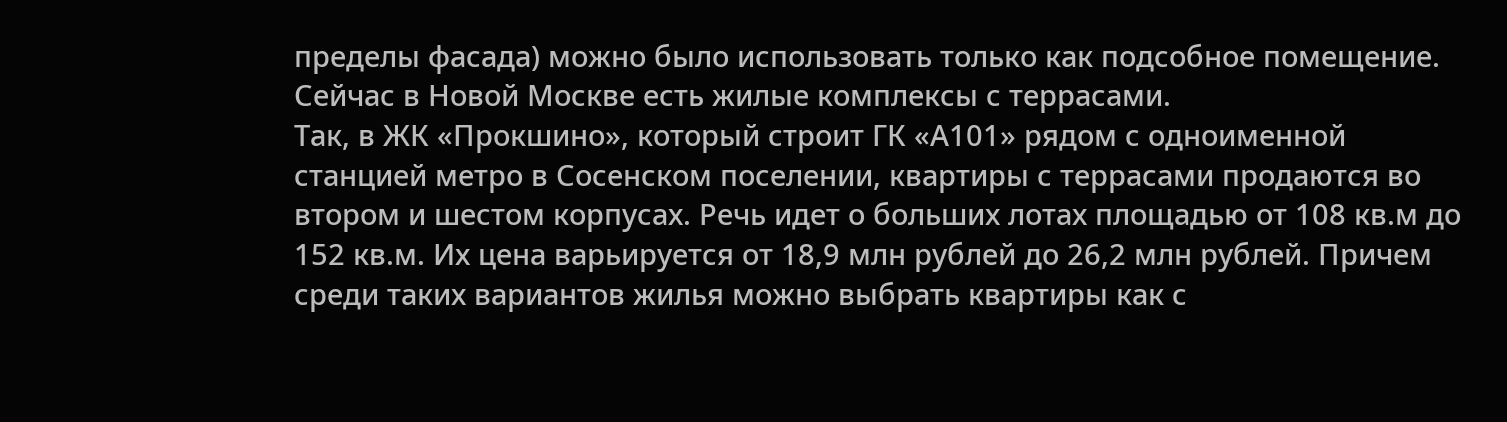пределы фасада) можно было использовать только как подсобное помещение. Сейчас в Новой Москве есть жилые комплексы с террасами.
Так, в ЖК «Прокшино», который строит ГК «А101» рядом с одноименной станцией метро в Сосенском поселении, квартиры с террасами продаются во втором и шестом корпусах. Речь идет о больших лотах площадью от 108 кв.м до 152 кв.м. Их цена варьируется от 18,9 млн рублей до 26,2 млн рублей. Причем среди таких вариантов жилья можно выбрать квартиры как с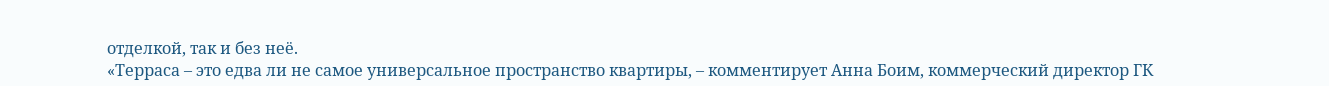отделкой, так и без неё.
«Терраса – это едва ли не самое универсальное пространство квартиры, – комментирует Анна Боим, коммерческий директор ГК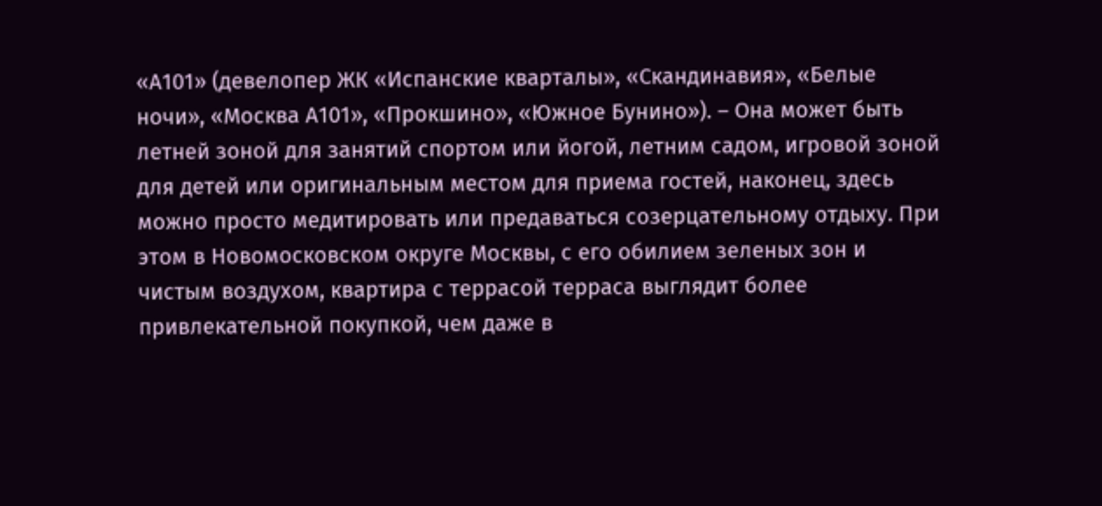«А101» (девелопер ЖК «Испанские кварталы», «Скандинавия», «Белые ночи», «Москва А101», «Прокшино», «Южное Бунино»). – Она может быть летней зоной для занятий спортом или йогой, летним садом, игровой зоной для детей или оригинальным местом для приема гостей, наконец, здесь можно просто медитировать или предаваться созерцательному отдыху. При этом в Новомосковском округе Москвы, с его обилием зеленых зон и чистым воздухом, квартира с террасой терраса выглядит более привлекательной покупкой, чем даже в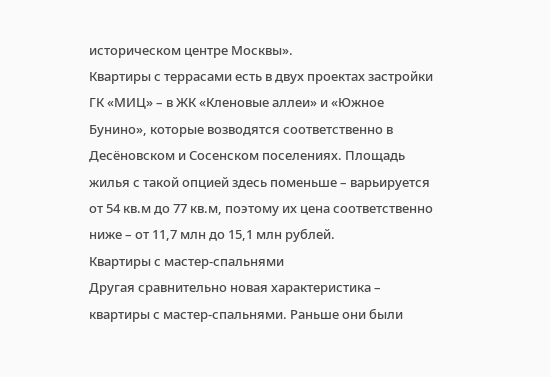историческом центре Москвы».
Квартиры с террасами есть в двух проектах застройки ГК «МИЦ» – в ЖК «Кленовые аллеи» и «Южное Бунино», которые возводятся соответственно в Десёновском и Сосенском поселениях. Площадь жилья с такой опцией здесь поменьше – варьируется от 54 кв.м до 77 кв.м, поэтому их цена соответственно ниже – от 11,7 млн до 15,1 млн рублей.
Квартиры с мастер-спальнями
Другая сравнительно новая характеристика – квартиры с мастер-спальнями. Раньше они были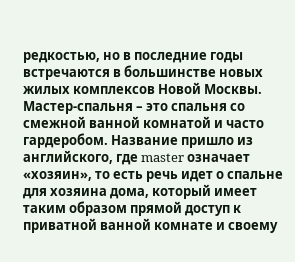редкостью, но в последние годы встречаются в большинстве новых жилых комплексов Новой Москвы.
Мастер-спальня – это спальня со смежной ванной комнатой и часто гардеробом. Название пришло из английского, где master означает «хозяин», то есть речь идет о спальне для хозяина дома, который имеет таким образом прямой доступ к приватной ванной комнате и своему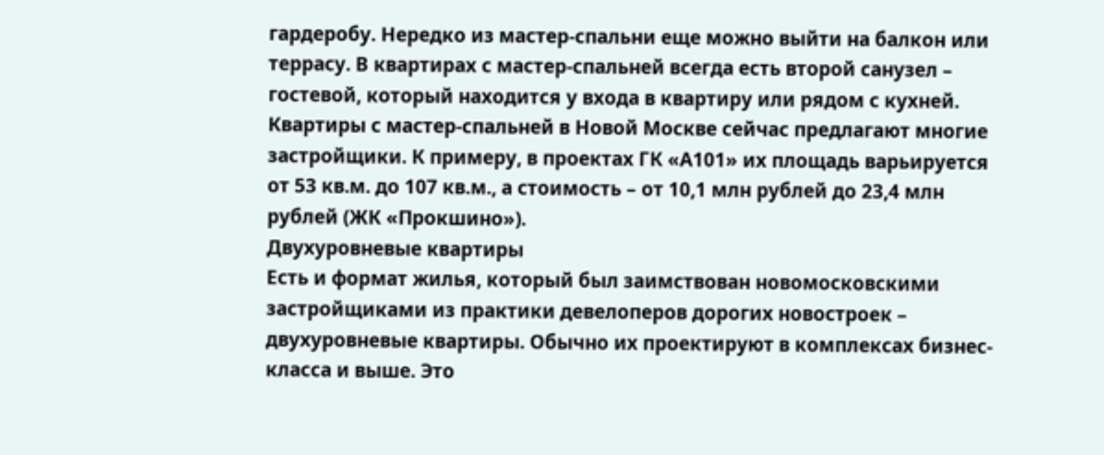гардеробу. Нередко из мастер-спальни еще можно выйти на балкон или террасу. В квартирах с мастер-спальней всегда есть второй санузел – гостевой, который находится у входа в квартиру или рядом с кухней.
Квартиры с мастер-спальней в Новой Москве сейчас предлагают многие застройщики. К примеру, в проектах ГК «А101» их площадь варьируется от 53 кв.м. до 107 кв.м., а стоимость – от 10,1 млн рублей до 23,4 млн рублей (ЖК «Прокшино»).
Двухуровневые квартиры
Есть и формат жилья, который был заимствован новомосковскими застройщиками из практики девелоперов дорогих новостроек – двухуровневые квартиры. Обычно их проектируют в комплексах бизнес-класса и выше. Это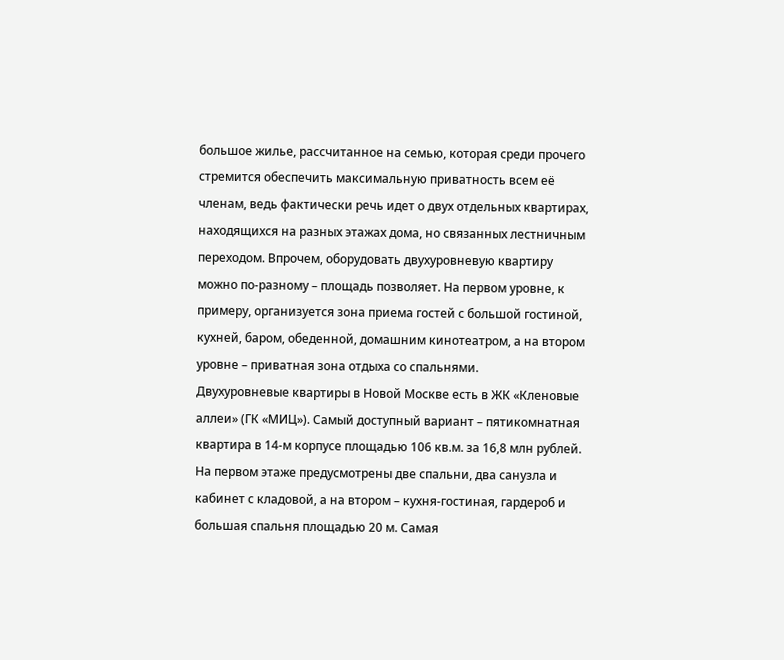большое жилье, рассчитанное на семью, которая среди прочего стремится обеспечить максимальную приватность всем её членам, ведь фактически речь идет о двух отдельных квартирах, находящихся на разных этажах дома, но связанных лестничным переходом. Впрочем, оборудовать двухуровневую квартиру можно по-разному – площадь позволяет. На первом уровне, к примеру, организуется зона приема гостей с большой гостиной, кухней, баром, обеденной, домашним кинотеатром, а на втором уровне – приватная зона отдыха со спальнями.
Двухуровневые квартиры в Новой Москве есть в ЖК «Кленовые аллеи» (ГК «МИЦ»). Самый доступный вариант – пятикомнатная квартира в 14-м корпусе площадью 106 кв.м. за 16,8 млн рублей. На первом этаже предусмотрены две спальни, два санузла и кабинет с кладовой, а на втором – кухня-гостиная, гардероб и большая спальня площадью 20 м. Самая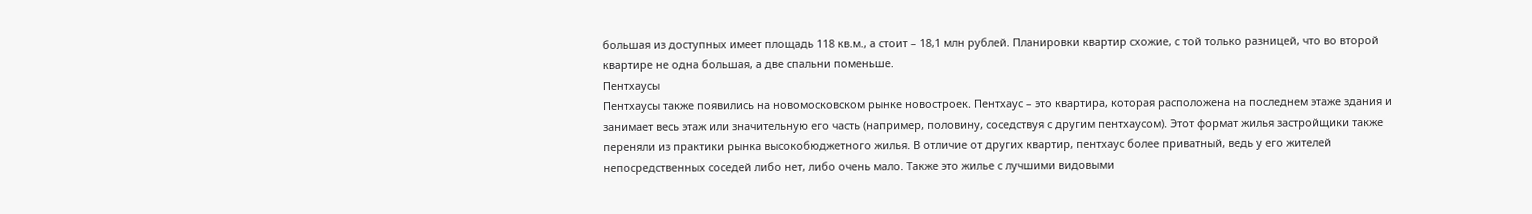большая из доступных имеет площадь 118 кв.м., а стоит – 18,1 млн рублей. Планировки квартир схожие, с той только разницей, что во второй квартире не одна большая, а две спальни поменьше.
Пентхаусы
Пентхаусы также появились на новомосковском рынке новостроек. Пентхаус – это квартира, которая расположена на последнем этаже здания и занимает весь этаж или значительную его часть (например, половину, соседствуя с другим пентхаусом). Этот формат жилья застройщики также переняли из практики рынка высокобюджетного жилья. В отличие от других квартир, пентхаус более приватный, ведь у его жителей непосредственных соседей либо нет, либо очень мало. Также это жилье с лучшими видовыми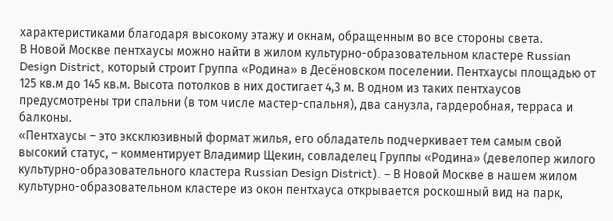характеристиками благодаря высокому этажу и окнам, обращенным во все стороны света.
В Новой Москве пентхаусы можно найти в жилом культурно-образовательном кластере Russian Design District, который строит Группа «Родина» в Десёновском поселении. Пентхаусы площадью от 125 кв.м до 145 кв.м. Высота потолков в них достигает 4,3 м. В одном из таких пентхаусов предусмотрены три спальни (в том числе мастер-спальня), два санузла, гардеробная, терраса и балконы.
«Пентхаусы – это эксклюзивный формат жилья, его обладатель подчеркивает тем самым свой высокий статус, – комментирует Владимир Щекин, совладелец Группы «Родина» (девелопер жилого культурно-образовательного кластера Russian Design District). – В Новой Москве в нашем жилом культурно-образовательном кластере из окон пентхауса открывается роскошный вид на парк,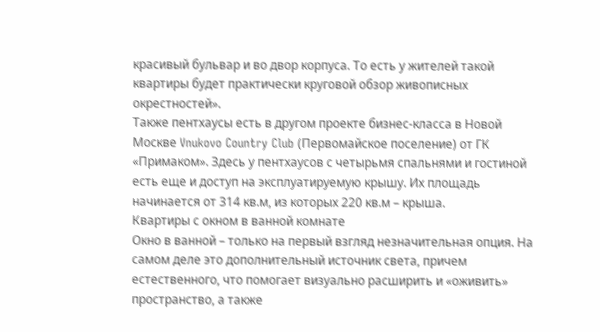красивый бульвар и во двор корпуса. То есть у жителей такой квартиры будет практически круговой обзор живописных окрестностей».
Также пентхаусы есть в другом проекте бизнес-класса в Новой Москве Vnukovo Country Club (Первомайское поселение) от ГК «Примаком». Здесь у пентхаусов с четырьмя спальнями и гостиной есть еще и доступ на эксплуатируемую крышу. Их площадь начинается от 314 кв.м, из которых 220 кв.м – крыша.
Квартиры с окном в ванной комнате
Окно в ванной – только на первый взгляд незначительная опция. На самом деле это дополнительный источник света, причем естественного, что помогает визуально расширить и «оживить» пространство, а также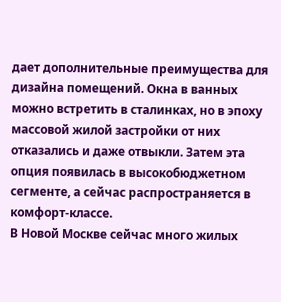дает дополнительные преимущества для дизайна помещений. Окна в ванных можно встретить в сталинках, но в эпоху массовой жилой застройки от них отказались и даже отвыкли. Затем эта опция появилась в высокобюджетном сегменте, а сейчас распространяется в комфорт-классе.
В Новой Москве сейчас много жилых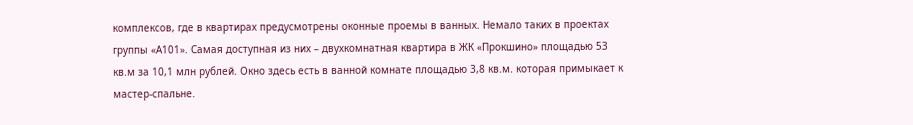комплексов, где в квартирах предусмотрены оконные проемы в ванных. Немало таких в проектах группы «А101». Самая доступная из них – двухкомнатная квартира в ЖК «Прокшино» площадью 53 кв.м за 10,1 млн рублей. Окно здесь есть в ванной комнате площадью 3,8 кв.м. которая примыкает к мастер-спальне.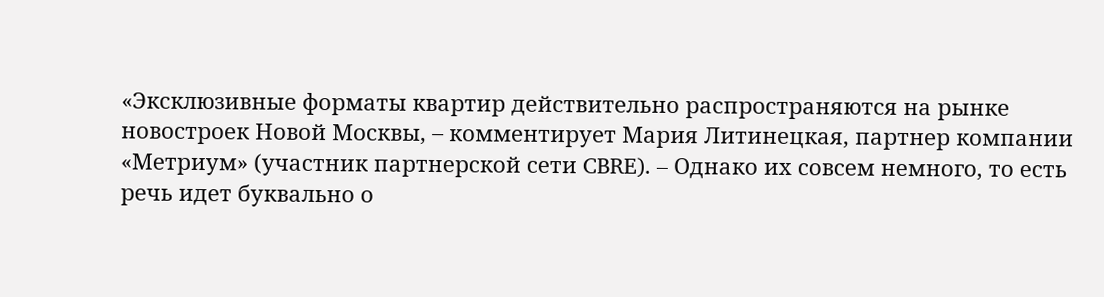«Эксклюзивные форматы квартир действительно распространяются на рынке новостроек Новой Москвы, – комментирует Мария Литинецкая, партнер компании «Метриум» (участник партнерской сети CBRE). – Однако их совсем немного, то есть речь идет буквально о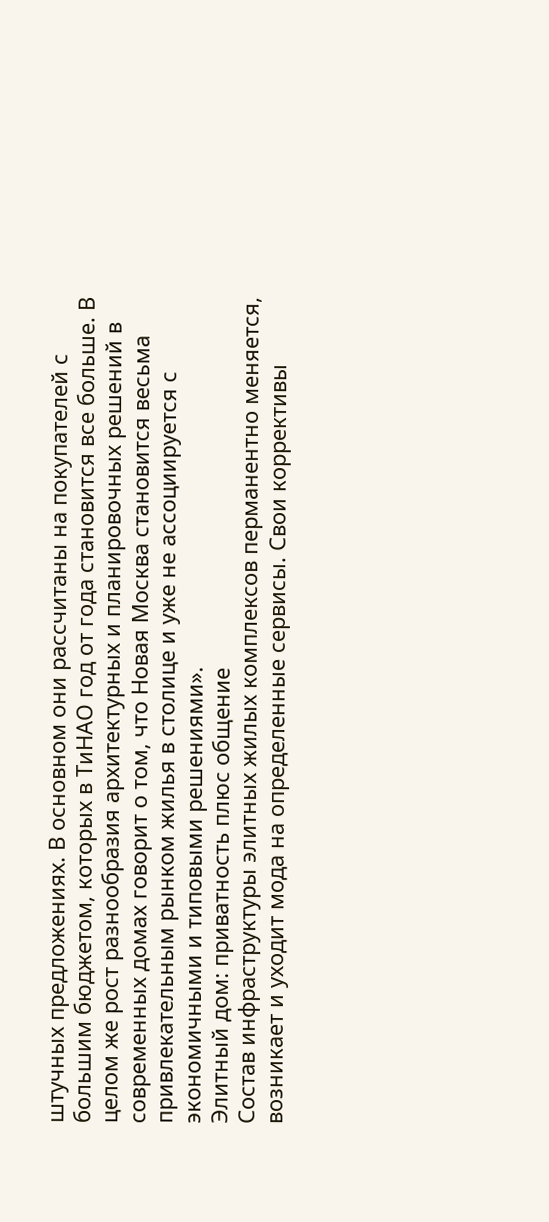штучных предложениях. В основном они рассчитаны на покупателей с большим бюджетом, которых в ТиНАО год от года становится все больше. В целом же рост разнообразия архитектурных и планировочных решений в современных домах говорит о том, что Новая Москва становится весьма привлекательным рынком жилья в столице и уже не ассоциируется с экономичными и типовыми решениями».
Элитный дом: приватность плюс общение
Состав инфраструктуры элитных жилых комплексов перманентно меняется, возникает и уходит мода на определенные сервисы. Свои коррективы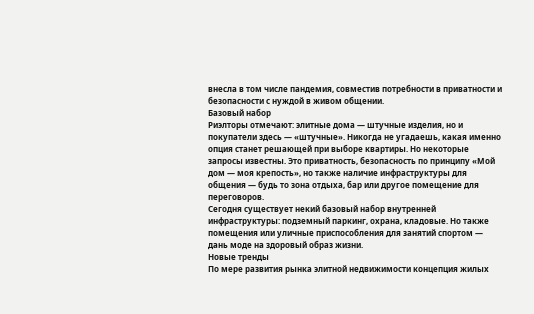внесла в том числе пандемия, совместив потребности в приватности и безопасности с нуждой в живом общении.
Базовый набор
Риэлторы отмечают: элитные дома — штучные изделия, но и покупатели здесь — «штучные». Никогда не угадаешь, какая именно опция станет решающей при выборе квартиры. Но некоторые запросы известны. Это приватность, безопасность по принципу «Мой дом — моя крепость», но также наличие инфраструктуры для общения — будь то зона отдыха, бар или другое помещение для переговоров.
Сегодня существует некий базовый набор внутренней инфраструктуры: подземный паркинг, охрана, кладовые. Но также помещения или уличные приспособления для занятий спортом — дань моде на здоровый образ жизни.
Новые тренды
По мере развития рынка элитной недвижимости концепция жилых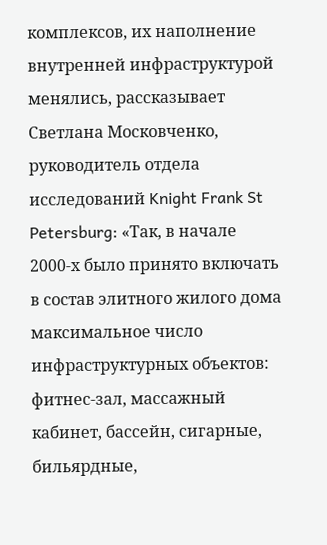комплексов, их наполнение внутренней инфраструктурой менялись, рассказывает Светлана Московченко, руководитель отдела исследований Knight Frank St Petersburg: «Так, в начале 2000-х было принято включать в состав элитного жилого дома максимальное число инфраструктурных объектов: фитнес-зал, массажный кабинет, бассейн, сигарные, бильярдные,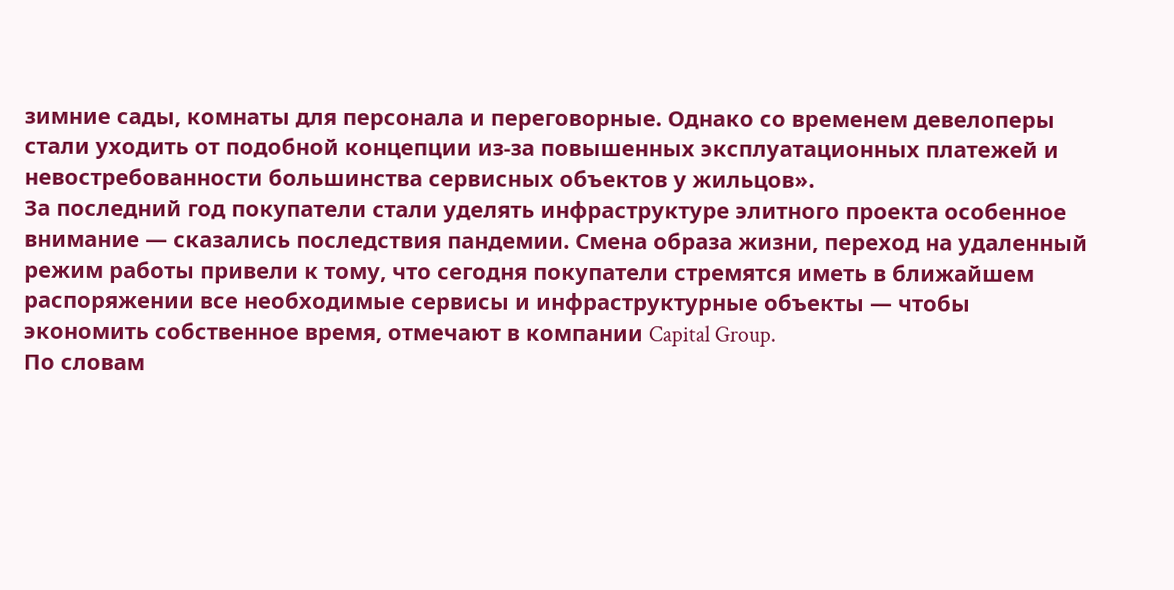зимние сады, комнаты для персонала и переговорные. Однако со временем девелоперы стали уходить от подобной концепции из-за повышенных эксплуатационных платежей и невостребованности большинства сервисных объектов у жильцов».
За последний год покупатели стали уделять инфраструктуре элитного проекта особенное внимание — сказались последствия пандемии. Смена образа жизни, переход на удаленный режим работы привели к тому, что сегодня покупатели стремятся иметь в ближайшем распоряжении все необходимые сервисы и инфраструктурные объекты — чтобы экономить собственное время, отмечают в компании Capital Group.
По словам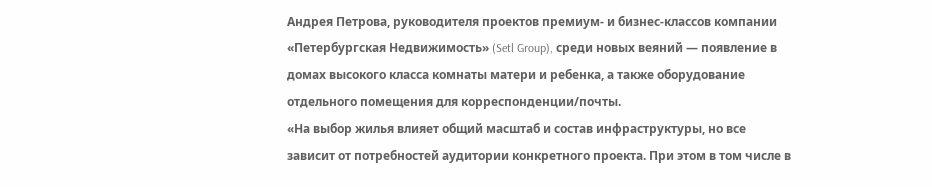Андрея Петрова, руководителя проектов премиум- и бизнес-классов компании «Петербургская Недвижимость» (Setl Group), среди новых веяний — появление в домах высокого класса комнаты матери и ребенка, а также оборудование отдельного помещения для корреспонденции/почты.
«На выбор жилья влияет общий масштаб и состав инфраструктуры, но все зависит от потребностей аудитории конкретного проекта. При этом в том числе в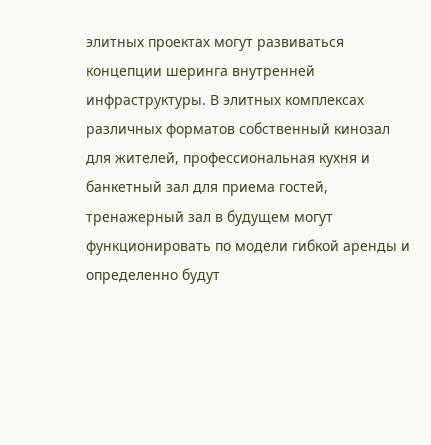элитных проектах могут развиваться концепции шеринга внутренней инфраструктуры. В элитных комплексах различных форматов собственный кинозал для жителей, профессиональная кухня и банкетный зал для приема гостей, тренажерный зал в будущем могут функционировать по модели гибкой аренды и определенно будут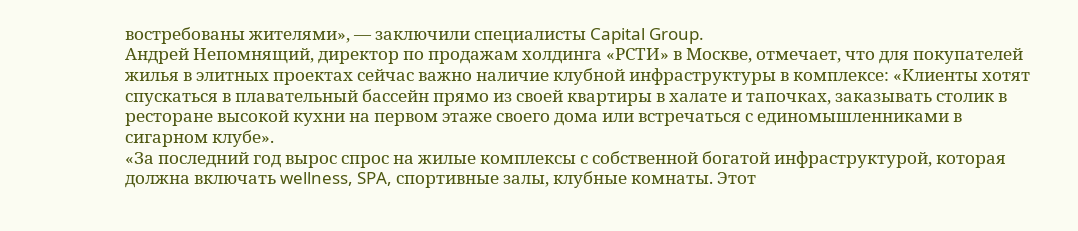востребованы жителями», — заключили специалисты Capital Group.
Андрей Непомнящий, директор по продажам холдинга «РСТИ» в Москве, отмечает, что для покупателей жилья в элитных проектах сейчас важно наличие клубной инфраструктуры в комплексе: «Клиенты хотят спускаться в плавательный бассейн прямо из своей квартиры в халате и тапочках, заказывать столик в ресторане высокой кухни на первом этаже своего дома или встречаться с единомышленниками в сигарном клубе».
«За последний год вырос спрос на жилые комплексы с собственной богатой инфраструктурой, которая должна включать wellness, SPA, спортивные залы, клубные комнаты. Этот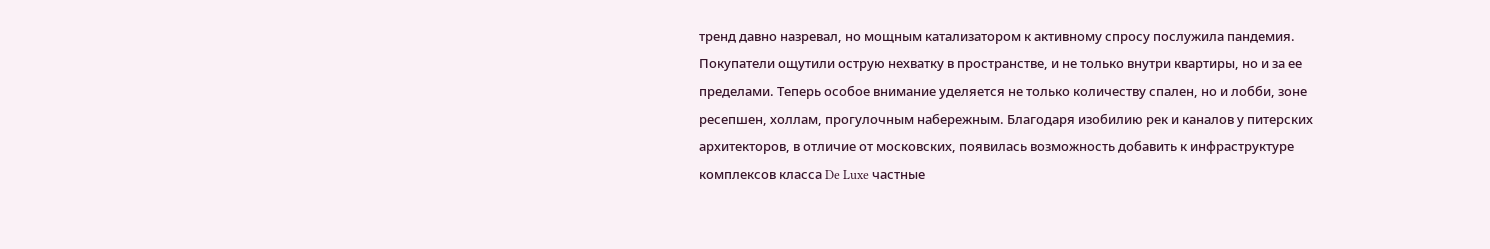тренд давно назревал, но мощным катализатором к активному спросу послужила пандемия. Покупатели ощутили острую нехватку в пространстве, и не только внутри квартиры, но и за ее пределами. Теперь особое внимание уделяется не только количеству спален, но и лобби, зоне ресепшен, холлам, прогулочным набережным. Благодаря изобилию рек и каналов у питерских архитекторов, в отличие от московских, появилась возможность добавить к инфраструктуре комплексов класса De Luxe частные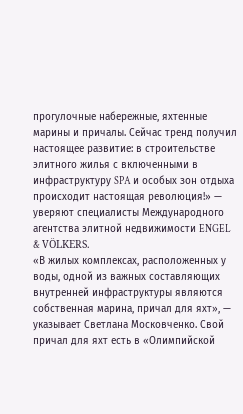прогулочные набережные, яхтенные марины и причалы. Сейчас тренд получил настоящее развитие: в строительстве элитного жилья с включенными в инфраструктуру SPA и особых зон отдыха происходит настоящая революция!» — уверяют специалисты Международного агентства элитной недвижимости ENGEL & VÖLKERS.
«В жилых комплексах, расположенных у воды, одной из важных составляющих внутренней инфраструктуры являются собственная марина, причал для яхт», — указывает Светлана Московченко. Свой причал для яхт есть в «Олимпийской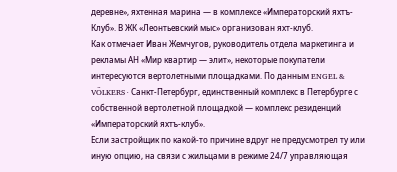деревне», яхтенная марина — в комплексе «Императорский яхтъ-Клуб». В ЖК «Леонтьевский мыс» организован яхт-клуб.
Как отмечает Иван Жемчугов, руководитель отдела маркетинга и рекламы АН «Мир квартир — элит», некоторые покупатели интересуются вертолетными площадками. По данным ENGEL & VÖLKERS ∙ Санкт-Петербург, единственный комплекс в Петербурге с собственной вертолетной площадкой — комплекс резиденций «Императорский яхтъ-клуб».
Если застройщик по какой-то причине вдруг не предусмотрел ту или иную опцию, на связи с жильцами в режиме 24/7 управляющая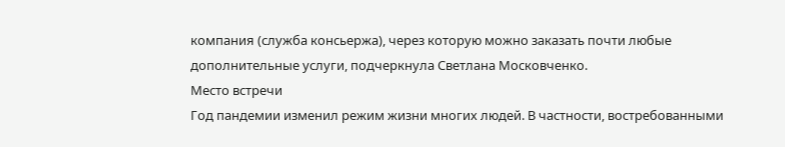компания (служба консьержа), через которую можно заказать почти любые дополнительные услуги, подчеркнула Светлана Московченко.
Место встречи
Год пандемии изменил режим жизни многих людей. В частности, востребованными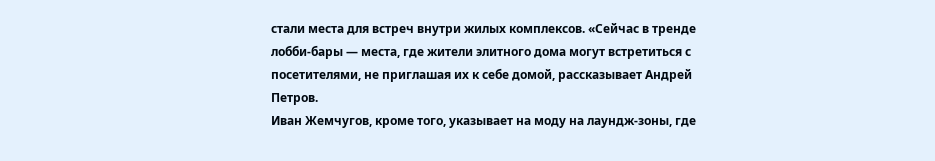стали места для встреч внутри жилых комплексов. «Сейчас в тренде лобби-бары — места, где жители элитного дома могут встретиться с посетителями, не приглашая их к себе домой, рассказывает Андрей Петров.
Иван Жемчугов, кроме того, указывает на моду на лаундж-зоны, где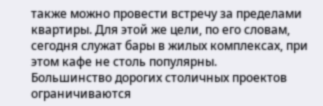также можно провести встречу за пределами квартиры. Для этой же цели, по его словам, сегодня служат бары в жилых комплексах, при этом кафе не столь популярны.
Большинство дорогих столичных проектов ограничиваются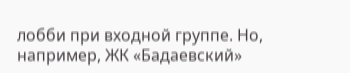лобби при входной группе. Но, например, ЖК «Бадаевский»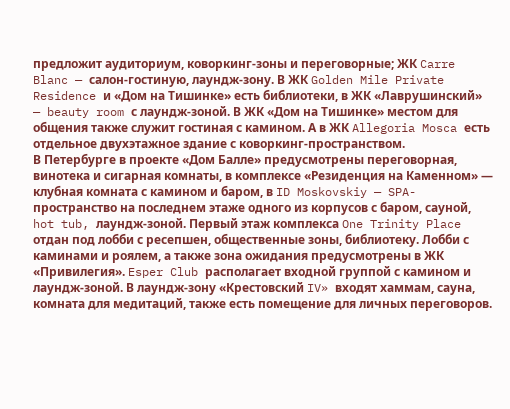предложит аудиториум, коворкинг-зоны и переговорные; ЖК Carre Blanc — салон-гостиную, лаундж-зону. В ЖК Golden Mile Private Residence и «Дом на Тишинке» есть библиотеки, в ЖК «Лаврушинский» — beauty room с лаундж-зоной. В ЖК «Дом на Тишинке» местом для общения также служит гостиная с камином. А в ЖК Allegoria Mosca есть отдельное двухэтажное здание с коворкинг-пространством.
В Петербурге в проекте «Дом Балле» предусмотрены переговорная, винотека и сигарная комнаты, в комплексе «Резиденция на Каменном» — клубная комната с камином и баром, в ID Moskovskiy — SPA-пространство на последнем этаже одного из корпусов с баром, сауной, hot tub, лаундж-зоной. Первый этаж комплекса One Trinity Place отдан под лобби с ресепшен, общественные зоны, библиотеку. Лобби с каминами и роялем, а также зона ожидания предусмотрены в ЖК «Привилегия». Esper Club располагает входной группой с камином и лаундж-зоной. В лаундж-зону «Крестовский IV» входят хаммам, сауна, комната для медитаций, также есть помещение для личных переговоров.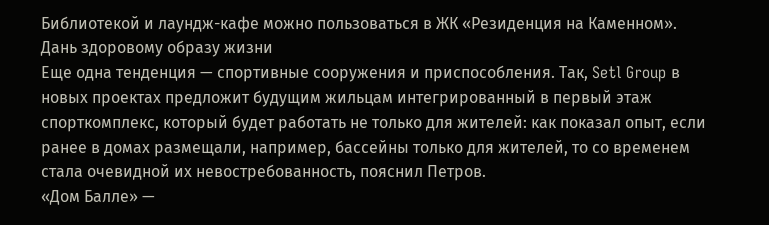Библиотекой и лаундж-кафе можно пользоваться в ЖК «Резиденция на Каменном».
Дань здоровому образу жизни
Еще одна тенденция — спортивные сооружения и приспособления. Так, Setl Group в новых проектах предложит будущим жильцам интегрированный в первый этаж спорткомплекс, который будет работать не только для жителей: как показал опыт, если ранее в домах размещали, например, бассейны только для жителей, то со временем стала очевидной их невостребованность, пояснил Петров.
«Дом Балле» —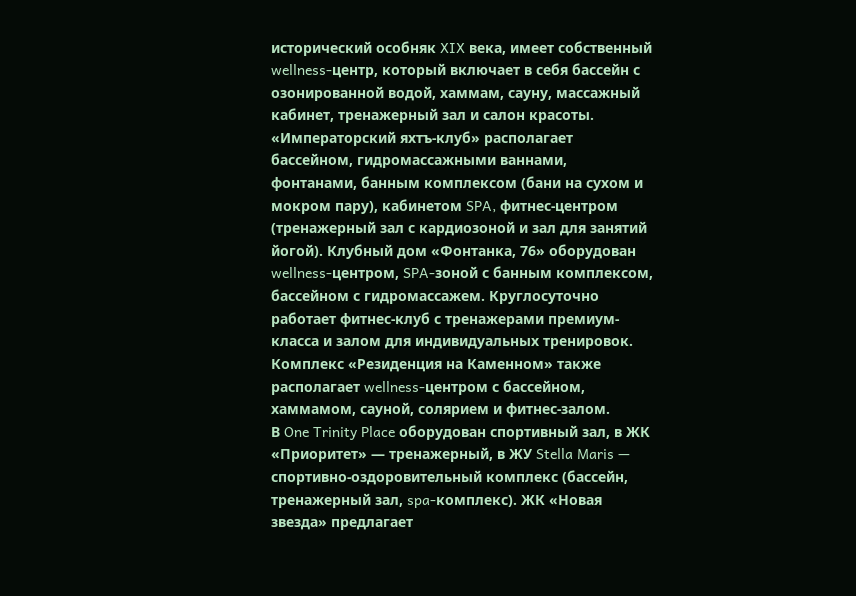исторический особняк XIX века, имеет собственный wellness-центр, который включает в себя бассейн с озонированной водой, хаммам, сауну, массажный кабинет, тренажерный зал и салон красоты. «Императорский яхтъ-клуб» располагает бассейном, гидромассажными ваннами, фонтанами, банным комплексом (бани на сухом и мокром пару), кабинетом SPA, фитнес-центром (тренажерный зал с кардиозоной и зал для занятий йогой). Клубный дом «Фонтанка, 76» оборудован wellness-центром, SPA-зоной с банным комплексом, бассейном с гидромассажем. Круглосуточно работает фитнес-клуб с тренажерами премиум-класса и залом для индивидуальных тренировок.
Комплекс «Резиденция на Каменном» также располагает wellness-центром с бассейном, хаммамом, сауной, солярием и фитнес-залом.
В One Trinity Place оборудован спортивный зал, в ЖК «Приоритет» — тренажерный, в ЖУ Stella Maris — спортивно-оздоровительный комплекс (бассейн, тренажерный зал, spa-комплекс). ЖК «Новая звезда» предлагает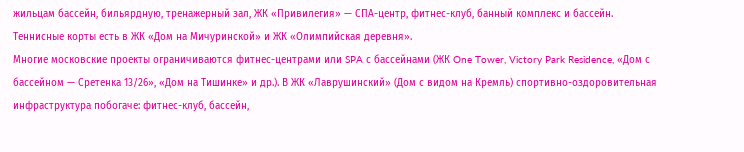жильцам бассейн, бильярдную, тренажерный зал, ЖК «Привилегия» — СПА-центр, фитнес-клуб, банный комплекс и бассейн.
Теннисные корты есть в ЖК «Дом на Мичуринской» и ЖК «Олимпийская деревня».
Многие московские проекты ограничиваются фитнес-центрами или SPA с бассейнами (ЖК One Tower, Victory Park Residence, «Дом с бассейном — Сретенка 13/26», «Дом на Тишинке» и др.). В ЖК «Лаврушинский» (Дом с видом на Кремль) спортивно-оздоровительная инфраструктура побогаче: фитнес-клуб, бассейн,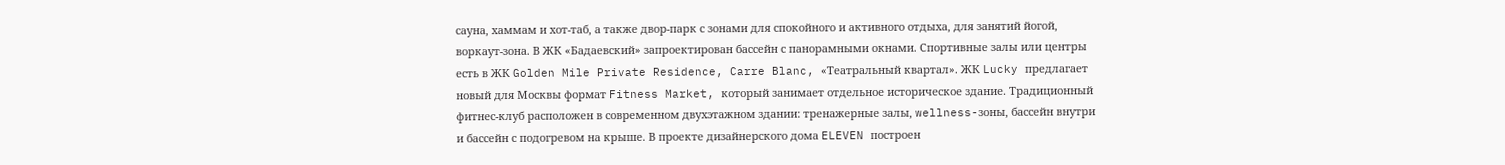сауна, хаммам и хот-таб, а также двор-парк с зонами для спокойного и активного отдыха, для занятий йогой, воркаут-зона. В ЖК «Бадаевский» запроектирован бассейн с панорамными окнами. Спортивные залы или центры есть в ЖК Golden Mile Private Residence, Carre Blanc, «Театральный квартал». ЖК Lucky предлагает новый для Москвы формат Fitness Market, который занимает отдельное историческое здание. Традиционный фитнес-клуб расположен в современном двухэтажном здании: тренажерные залы, wellness-зоны, бассейн внутри и бассейн с подогревом на крыше. В проекте дизайнерского дома ELEVEN построен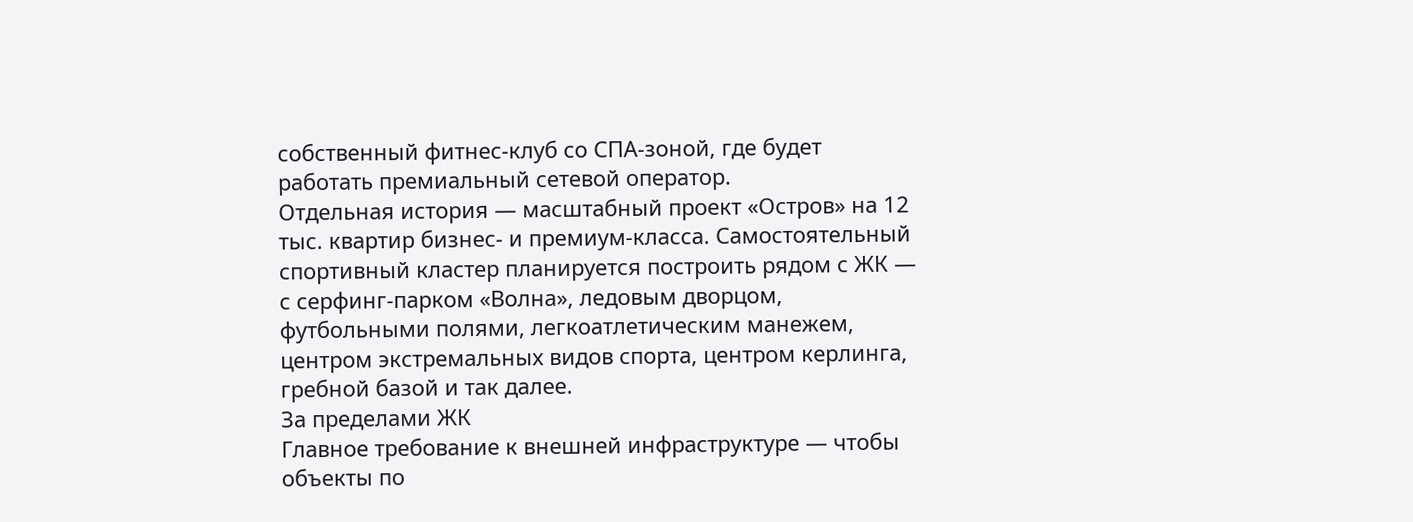собственный фитнес-клуб со СПА-зоной, где будет работать премиальный сетевой оператор.
Отдельная история — масштабный проект «Остров» на 12 тыс. квартир бизнес- и премиум-класса. Самостоятельный спортивный кластер планируется построить рядом с ЖК — с серфинг-парком «Волна», ледовым дворцом, футбольными полями, легкоатлетическим манежем, центром экстремальных видов спорта, центром керлинга, гребной базой и так далее.
За пределами ЖК
Главное требование к внешней инфраструктуре — чтобы объекты по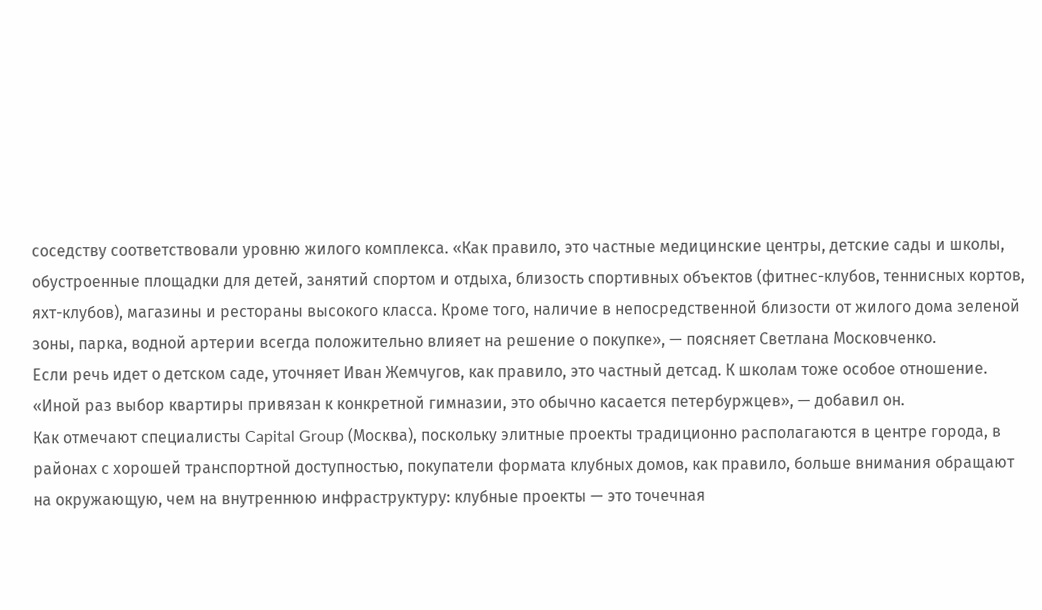соседству соответствовали уровню жилого комплекса. «Как правило, это частные медицинские центры, детские сады и школы, обустроенные площадки для детей, занятий спортом и отдыха, близость спортивных объектов (фитнес-клубов, теннисных кортов, яхт-клубов), магазины и рестораны высокого класса. Кроме того, наличие в непосредственной близости от жилого дома зеленой зоны, парка, водной артерии всегда положительно влияет на решение о покупке», — поясняет Светлана Московченко.
Если речь идет о детском саде, уточняет Иван Жемчугов, как правило, это частный детсад. К школам тоже особое отношение. «Иной раз выбор квартиры привязан к конкретной гимназии, это обычно касается петербуржцев», — добавил он.
Как отмечают специалисты Capital Group (Москва), поскольку элитные проекты традиционно располагаются в центре города, в районах с хорошей транспортной доступностью, покупатели формата клубных домов, как правило, больше внимания обращают на окружающую, чем на внутреннюю инфраструктуру: клубные проекты — это точечная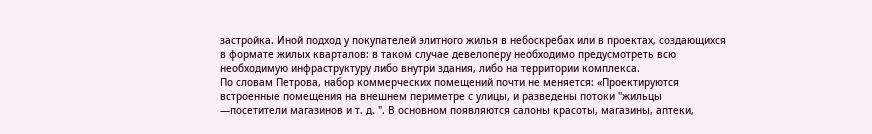застройка. Иной подход у покупателей элитного жилья в небоскребах или в проектах, создающихся в формате жилых кварталов: в таком случае девелоперу необходимо предусмотреть всю необходимую инфраструктуру либо внутри здания, либо на территории комплекса.
По словам Петрова, набор коммерческих помещений почти не меняется: «Проектируются встроенные помещения на внешнем периметре с улицы, и разведены потоки "жильцы —посетители магазинов и т. д. ". В основном появляются салоны красоты, магазины, аптеки,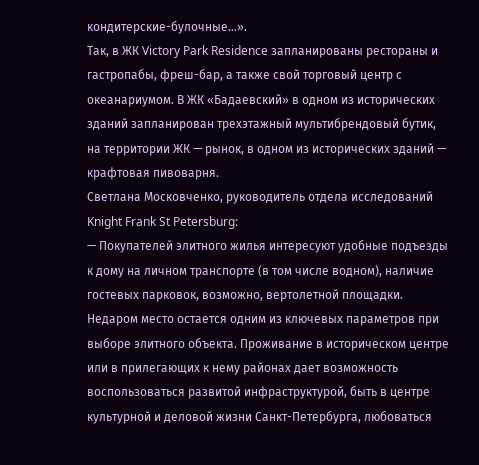кондитерские-булочные…».
Так, в ЖК Victory Park Residence запланированы рестораны и гастропабы, фреш-бар, а также свой торговый центр с океанариумом. В ЖК «Бадаевский» в одном из исторических зданий запланирован трехэтажный мультибрендовый бутик, на территории ЖК — рынок, в одном из исторических зданий — крафтовая пивоварня.
Светлана Московченко, руководитель отдела исследований Knight Frank St Petersburg:
— Покупателей элитного жилья интересуют удобные подъезды к дому на личном транспорте (в том числе водном), наличие гостевых парковок, возможно, вертолетной площадки. Недаром место остается одним из ключевых параметров при выборе элитного объекта. Проживание в историческом центре или в прилегающих к нему районах дает возможность воспользоваться развитой инфраструктурой, быть в центре культурной и деловой жизни Санкт-Петербурга, любоваться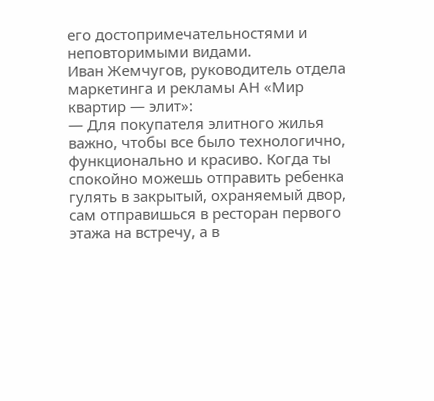его достопримечательностями и неповторимыми видами.
Иван Жемчугов, руководитель отдела маркетинга и рекламы АН «Мир квартир — элит»:
— Для покупателя элитного жилья важно, чтобы все было технологично, функционально и красиво. Когда ты спокойно можешь отправить ребенка гулять в закрытый, охраняемый двор, сам отправишься в ресторан первого этажа на встречу, а в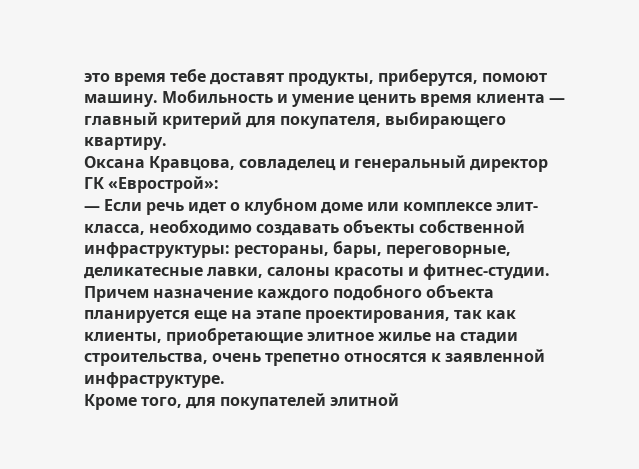это время тебе доставят продукты, приберутся, помоют машину. Мобильность и умение ценить время клиента — главный критерий для покупателя, выбирающего квартиру.
Оксана Кравцова, совладелец и генеральный директор ГК «Еврострой»:
— Если речь идет о клубном доме или комплексе элит-класса, необходимо создавать объекты собственной инфраструктуры: рестораны, бары, переговорные, деликатесные лавки, салоны красоты и фитнес-студии. Причем назначение каждого подобного объекта планируется еще на этапе проектирования, так как клиенты, приобретающие элитное жилье на стадии строительства, очень трепетно относятся к заявленной инфраструктуре.
Кроме того, для покупателей элитной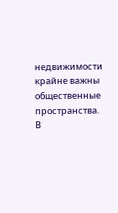недвижимости крайне важны общественные пространства.
В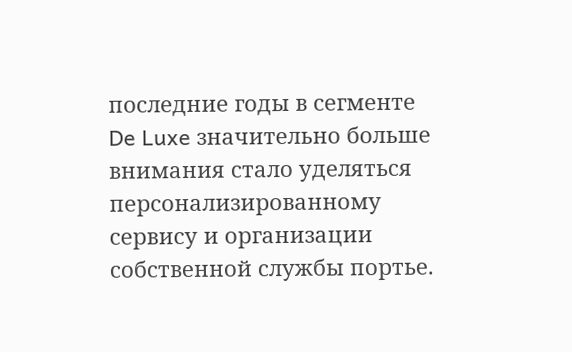последние годы в сегменте De Luxe значительно больше внимания стало уделяться персонализированному сервису и организации собственной службы портье.